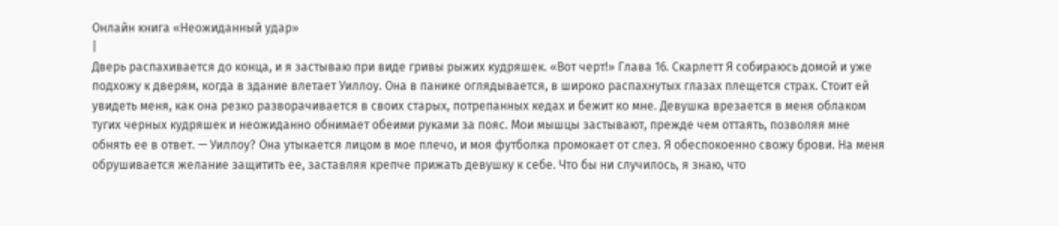Онлайн книга «Неожиданный удар»
|
Дверь распахивается до конца, и я застываю при виде гривы рыжих кудряшек. «Вот черт!» Глава 16. Скарлетт Я собираюсь домой и уже подхожу к дверям, когда в здание влетает Уиллоу. Она в панике оглядывается, в широко распахнутых глазах плещется страх. Стоит ей увидеть меня, как она резко разворачивается в своих старых, потрепанных кедах и бежит ко мне. Девушка врезается в меня облаком тугих черных кудряшек и неожиданно обнимает обеими руками за пояс. Мои мышцы застывают, прежде чем оттаять, позволяя мне обнять ее в ответ. — Уиллоу? Она утыкается лицом в мое плечо, и моя футболка промокает от слез. Я обеспокоенно свожу брови. На меня обрушивается желание защитить ее, заставляя крепче прижать девушку к себе. Что бы ни случилось, я знаю, что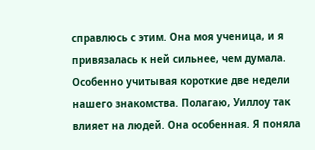справлюсь с этим. Она моя ученица, и я привязалась к ней сильнее, чем думала. Особенно учитывая короткие две недели нашего знакомства. Полагаю, Уиллоу так влияет на людей. Она особенная. Я поняла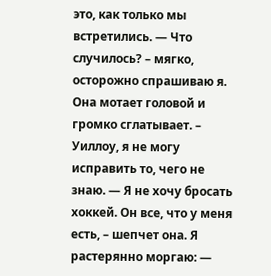это, как только мы встретились. — Что случилось? – мягко, осторожно спрашиваю я. Она мотает головой и громко сглатывает. – Уиллоу, я не могу исправить то, чего не знаю. — Я не хочу бросать хоккей. Он все, что у меня есть, – шепчет она. Я растерянно моргаю: —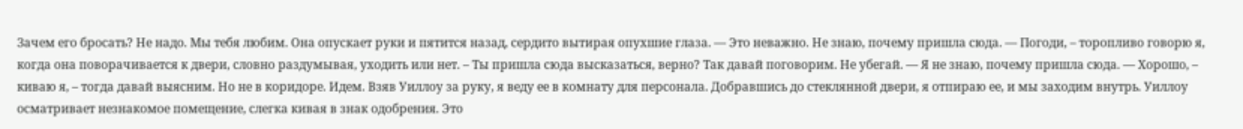Зачем его бросать? Не надо. Мы тебя любим. Она опускает руки и пятится назад, сердито вытирая опухшие глаза. — Это неважно. Не знаю, почему пришла сюда. — Погоди, – торопливо говорю я, когда она поворачивается к двери, словно раздумывая, уходить или нет. – Ты пришла сюда высказаться, верно? Так давай поговорим. Не убегай. — Я не знаю, почему пришла сюда. — Хорошо, – киваю я, – тогда давай выясним. Но не в коридоре. Идем. Взяв Уиллоу за руку, я веду ее в комнату для персонала. Добравшись до стеклянной двери, я отпираю ее, и мы заходим внутрь. Уиллоу осматривает незнакомое помещение, слегка кивая в знак одобрения. Это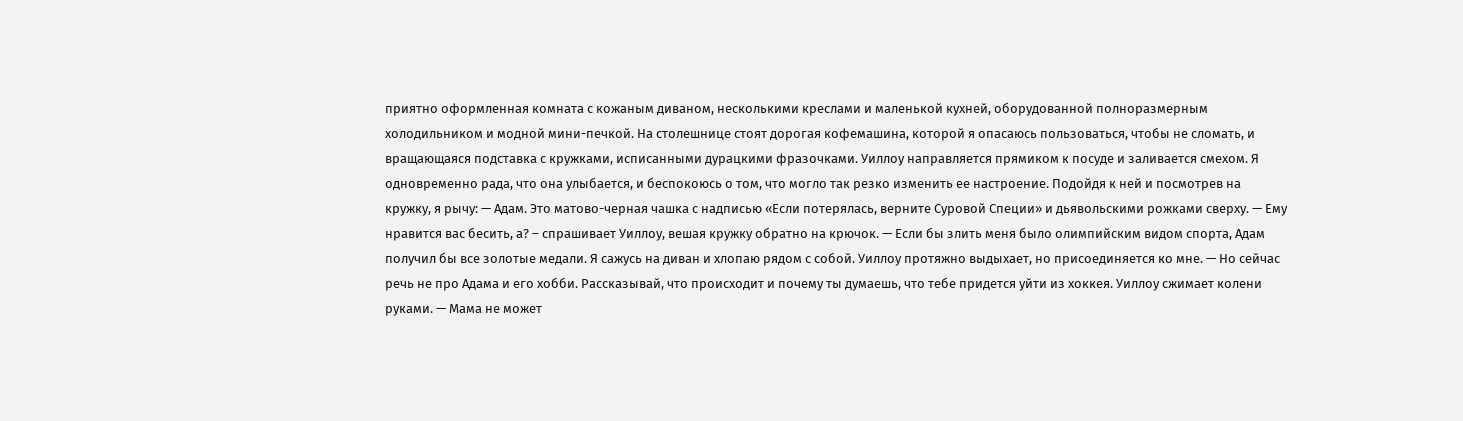приятно оформленная комната с кожаным диваном, несколькими креслами и маленькой кухней, оборудованной полноразмерным холодильником и модной мини-печкой. На столешнице стоят дорогая кофемашина, которой я опасаюсь пользоваться, чтобы не сломать, и вращающаяся подставка с кружками, исписанными дурацкими фразочками. Уиллоу направляется прямиком к посуде и заливается смехом. Я одновременно рада, что она улыбается, и беспокоюсь о том, что могло так резко изменить ее настроение. Подойдя к ней и посмотрев на кружку, я рычу: — Адам. Это матово-черная чашка с надписью «Если потерялась, верните Суровой Специи» и дьявольскими рожками сверху. — Ему нравится вас бесить, а? – спрашивает Уиллоу, вешая кружку обратно на крючок. — Если бы злить меня было олимпийским видом спорта, Адам получил бы все золотые медали. Я сажусь на диван и хлопаю рядом с собой. Уиллоу протяжно выдыхает, но присоединяется ко мне. — Но сейчас речь не про Адама и его хобби. Рассказывай, что происходит и почему ты думаешь, что тебе придется уйти из хоккея. Уиллоу сжимает колени руками. — Мама не может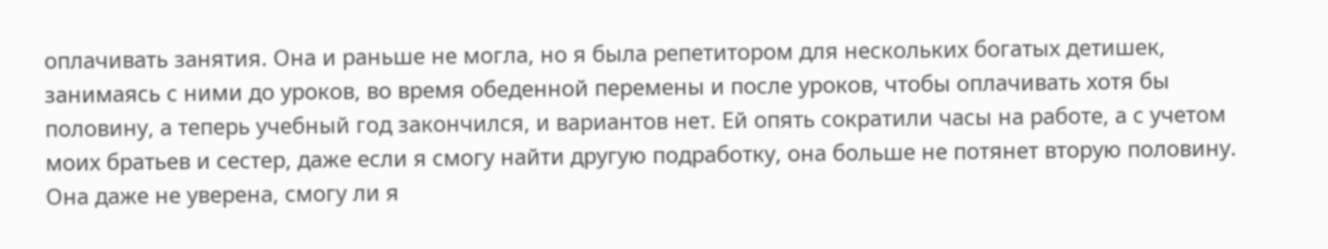оплачивать занятия. Она и раньше не могла, но я была репетитором для нескольких богатых детишек, занимаясь с ними до уроков, во время обеденной перемены и после уроков, чтобы оплачивать хотя бы половину, а теперь учебный год закончился, и вариантов нет. Ей опять сократили часы на работе, а с учетом моих братьев и сестер, даже если я смогу найти другую подработку, она больше не потянет вторую половину. Она даже не уверена, смогу ли я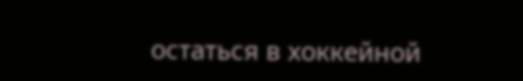остаться в хоккейной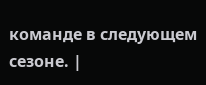команде в следующем сезоне. |